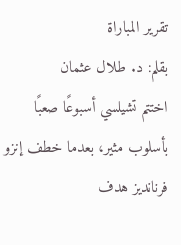تقرير المباراة
بقلم: د. طلال عثمان
اختتم تشيلسي أسبوعًا صعبًا بأسلوب مثير، بعدما خطف إنزو فرنانديز هدف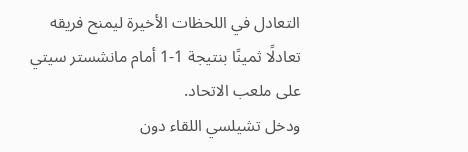التعادل في اللحظات الأخيرة ليمنح فريقه تعادلًا ثمينًا بنتيجة 1-1 أمام مانشستر سيتي على ملعب الاتحاد.
ودخل تشيلسي اللقاء دون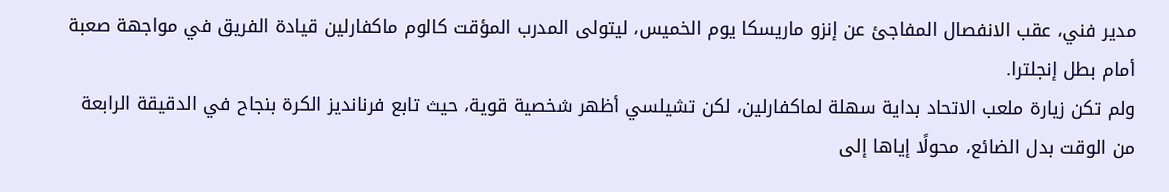مدير فني، عقب الانفصال المفاجئ عن إنزو ماريسكا يوم الخميس، ليتولى المدرب المؤقت كالوم ماكفارلين قيادة الفريق في مواجهة صعبة أمام بطل إنجلترا.
ولم تكن زيارة ملعب الاتحاد بداية سهلة لماكفارلين، لكن تشيلسي أظهر شخصية قوية، حيث تابع فرنانديز الكرة بنجاح في الدقيقة الرابعة من الوقت بدل الضائع، محولًا إياها إلى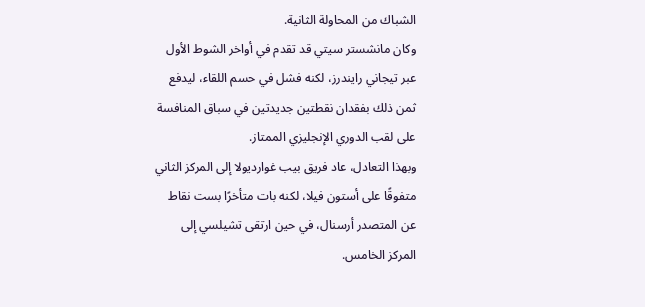الشباك من المحاولة الثانية.
وكان مانشستر سيتي قد تقدم في أواخر الشوط الأول عبر تيجاني رايندرز، لكنه فشل في حسم اللقاء، ليدفع ثمن ذلك بفقدان نقطتين جديدتين في سباق المنافسة على لقب الدوري الإنجليزي الممتاز.
وبهذا التعادل، عاد فريق بيب غوارديولا إلى المركز الثاني متفوقًا على أستون فيلا، لكنه بات متأخرًا بست نقاط عن المتصدر أرسنال، في حين ارتقى تشيلسي إلى المركز الخامس.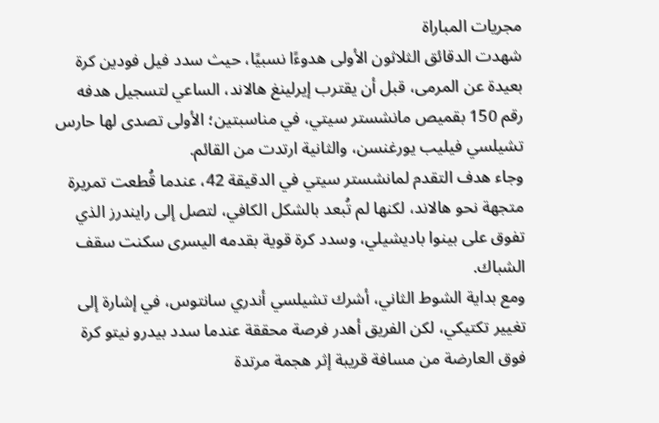مجريات المباراة
شهدت الدقائق الثلاثون الأولى هدوءًا نسبيًا، حيث سدد فيل فودين كرة بعيدة عن المرمى، قبل أن يقترب إيرلينغ هالاند، الساعي لتسجيل هدفه رقم 150 بقميص مانشستر سيتي، في مناسبتين؛ الأولى تصدى لها حارس تشيلسي فيليب يورغنسن، والثانية ارتدت من القائم.
وجاء هدف التقدم لمانشستر سيتي في الدقيقة 42، عندما قُطعت تمريرة متجهة نحو هالاند، لكنها لم تُبعد بالشكل الكافي، لتصل إلى رايندرز الذي تفوق على بينوا باديشيلي، وسدد كرة قوية بقدمه اليسرى سكنت سقف الشباك.
ومع بداية الشوط الثاني، أشرك تشيلسي أندري سانتوس، في إشارة إلى تغيير تكتيكي، لكن الفريق أهدر فرصة محققة عندما سدد بيدرو نيتو كرة فوق العارضة من مسافة قريبة إثر هجمة مرتدة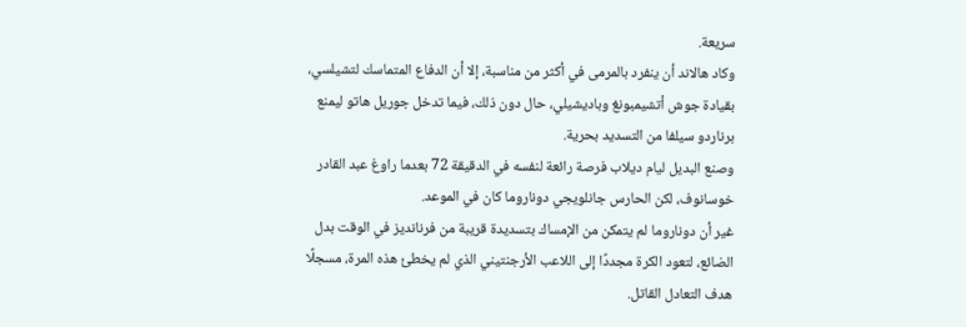سريعة.
وكاد هالاند أن ينفرد بالمرمى في أكثر من مناسبة، إلا أن الدفاع المتماسك لتشيلسي، بقيادة جوش أتشيمبونغ وباديشيلي، حال دون ذلك، فيما تدخل جوريل هاتو ليمنع برناردو سيلفا من التسديد بحرية.
وصنع البديل ليام ديلاب فرصة رائعة لنفسه في الدقيقة 72 بعدما راوغ عبد القادر خوسانوف، لكن الحارس جانلويجي دوناروما كان في الموعد.
غير أن دوناروما لم يتمكن من الإمساك بتسديدة قريبة من فرنانديز في الوقت بدل الضائع، لتعود الكرة مجددًا إلى اللاعب الأرجنتيني الذي لم يخطئ هذه المرة، مسجلًا هدف التعادل القاتل.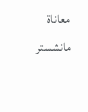معاناة مانشستر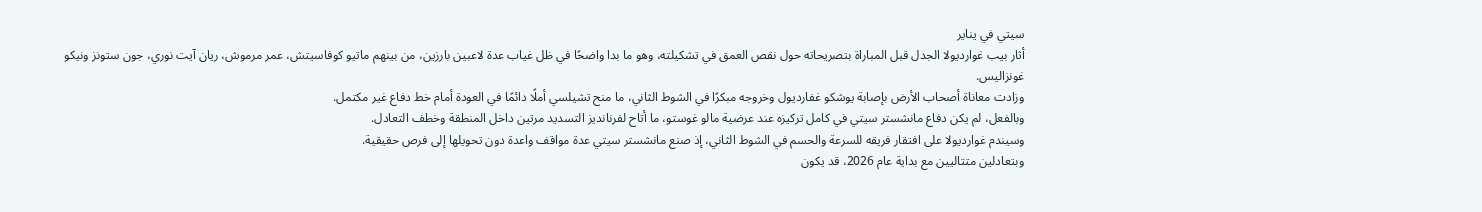سيتي في يناير
أثار بيب غوارديولا الجدل قبل المباراة بتصريحاته حول نقص العمق في تشكيلته، وهو ما بدا واضحًا في ظل غياب عدة لاعبين بارزين، من بينهم ماتيو كوفاسيتش، عمر مرموش، ريان آيت نوري، جون ستونز ونيكو غونزاليس.
وزادت معاناة أصحاب الأرض بإصابة يوشكو غفارديول وخروجه مبكرًا في الشوط الثاني، ما منح تشيلسي أملًا دائمًا في العودة أمام خط دفاع غير مكتمل.
وبالفعل، لم يكن دفاع مانشستر سيتي في كامل تركيزه عند عرضية مالو غوستو، ما أتاح لفرنانديز التسديد مرتين داخل المنطقة وخطف التعادل.
وسيندم غوارديولا على افتقار فريقه للسرعة والحسم في الشوط الثاني، إذ صنع مانشستر سيتي عدة مواقف واعدة دون تحويلها إلى فرص حقيقية.
وبتعادلين متتاليين مع بداية عام 2026، قد يكون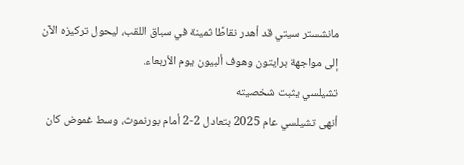مانشستر سيتي قد أهدر نقاطًا ثمينة في سباق اللقب، ليحول تركيزه الآن إلى مواجهة برايتون وهوف ألبيون يوم الأربعاء.
تشيلسي يثبت شخصيته
أنهى تشيلسي عام 2025 بتعادل 2-2 أمام بورنموث، وسط غموض كان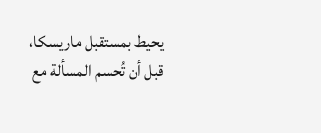يحيط بمستقبل ماريسكا، قبل أن تُحسم المسألة مع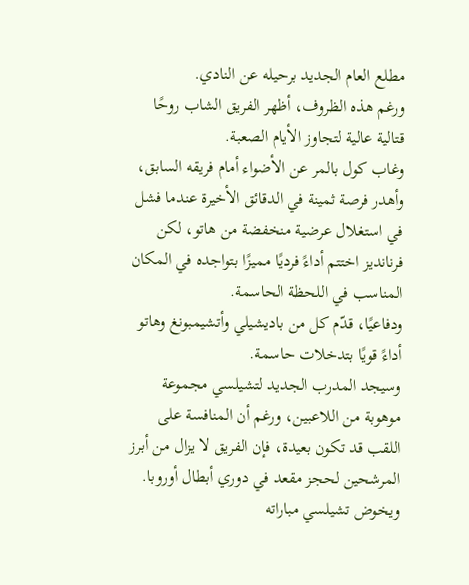مطلع العام الجديد برحيله عن النادي.
ورغم هذه الظروف، أظهر الفريق الشاب روحًا قتالية عالية لتجاوز الأيام الصعبة.
وغاب كول بالمر عن الأضواء أمام فريقه السابق، وأهدر فرصة ثمينة في الدقائق الأخيرة عندما فشل في استغلال عرضية منخفضة من هاتو، لكن فرنانديز اختتم أداءً فرديًا مميزًا بتواجده في المكان المناسب في اللحظة الحاسمة.
ودفاعيًا، قدّم كل من باديشيلي وأتشيمبونغ وهاتو أداءً قويًا بتدخلات حاسمة.
وسيجد المدرب الجديد لتشيلسي مجموعة موهوبة من اللاعبين، ورغم أن المنافسة على اللقب قد تكون بعيدة، فإن الفريق لا يزال من أبرز المرشحين لحجز مقعد في دوري أبطال أوروبا. ويخوض تشيلسي مباراته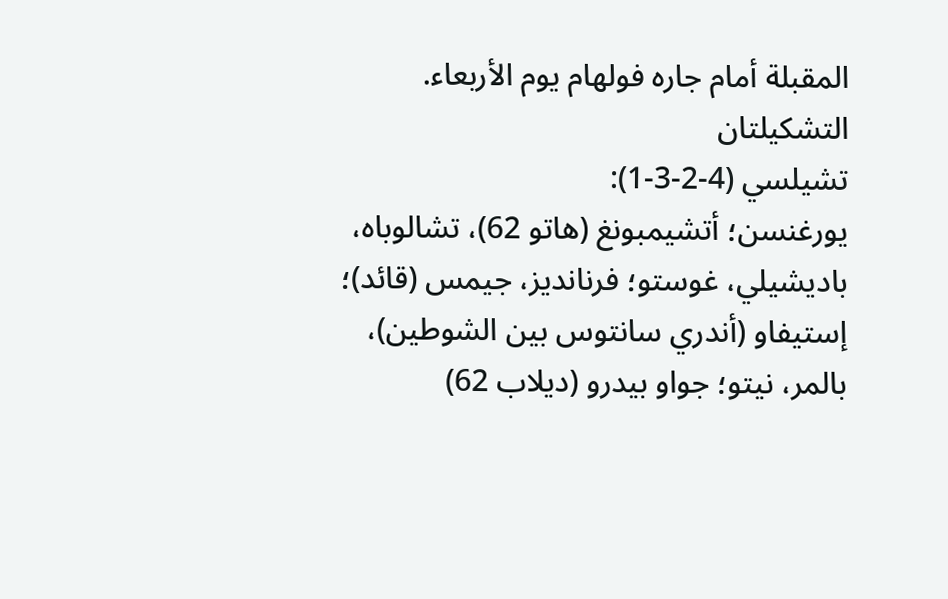المقبلة أمام جاره فولهام يوم الأربعاء.
التشكيلتان
تشيلسي (4-2-3-1):
يورغنسن؛ أتشيمبونغ (هاتو 62)، تشالوباه، باديشيلي، غوستو؛ فرنانديز، جيمس (قائد)؛ إستيفاو (أندري سانتوس بين الشوطين)، بالمر، نيتو؛ جواو بيدرو (ديلاب 62)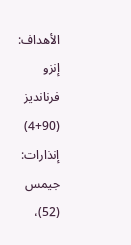الأهداف: إنزو فرنانديز (90+4)
إنذارات: جيمس (52)،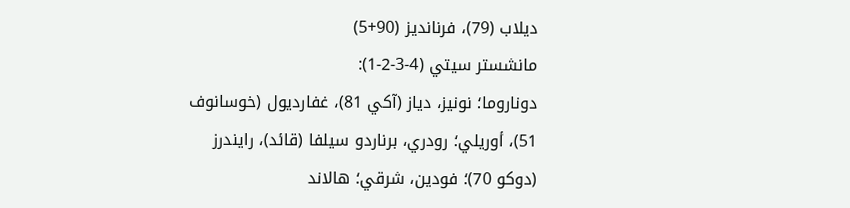ديلاب (79)، فرنانديز (90+5)
مانشستر سيتي (4-3-2-1):
دوناروما؛ نونيز، دياز (آكي 81)، غفارديول (خوسانوف 51)، أوريلي؛ رودري، برناردو سيلفا (قائد)، رايندرز (دوكو 70)؛ فودين، شرقي؛ هالاند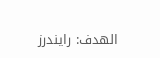الهدف: رايندرز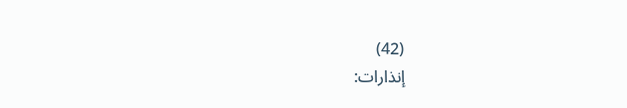(42)
إنذارات: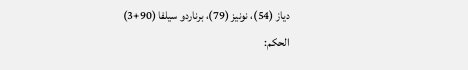دياز (54)، نونيز (79)، برناردو سيلفا (90+3)
الحكم: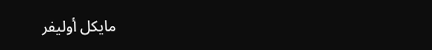مايكل أوليفر